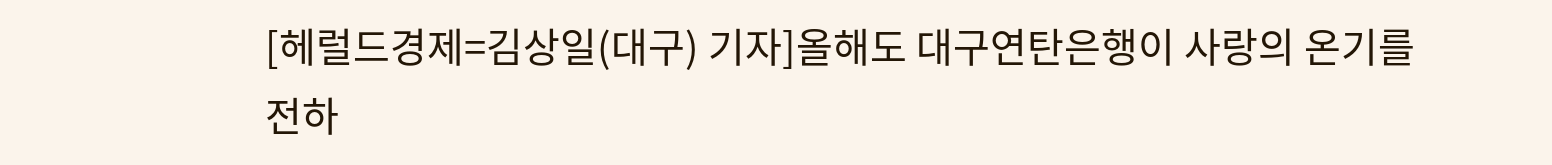[헤럴드경제=김상일(대구) 기자]올해도 대구연탄은행이 사랑의 온기를 전하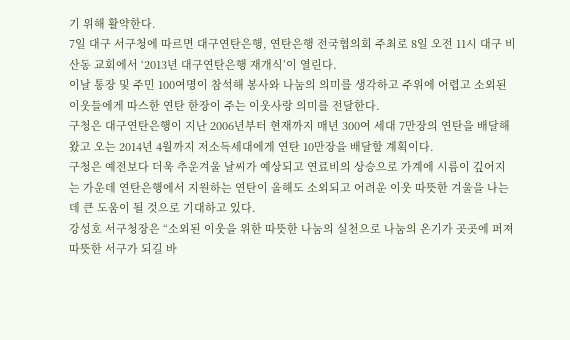기 위해 활약한다.
7일 대구 서구청에 따르면 대구연탄은행, 연탄은행 전국협의회 주최로 8일 오전 11시 대구 비산동 교회에서 ‘2013년 대구연탄은행 재개식’이 열린다.
이날 통장 및 주민 100여명이 참석해 봉사와 나눔의 의미를 생각하고 주위에 어렵고 소외된 이웃들에게 따스한 연탄 한장이 주는 이웃사랑 의미를 전달한다.
구청은 대구연탄은행이 지난 2006년부터 현재까지 매년 300여 세대 7만장의 연탄을 배달해왔고 오는 2014년 4월까지 저소득세대에게 연탄 10만장을 배달할 계획이다.
구청은 예전보다 더욱 추운겨울 날씨가 예상되고 연료비의 상승으로 가계에 시름이 깊어지는 가운데 연탄은행에서 지원하는 연탄이 올해도 소외되고 어려운 이웃 따뜻한 겨울을 나는데 큰 도움이 될 것으로 기대하고 있다.
강성호 서구청장은 “소외된 이웃을 위한 따뜻한 나눔의 실천으로 나눔의 온기가 곳곳에 퍼져 따뜻한 서구가 되길 바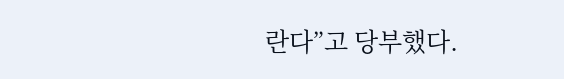란다”고 당부했다.